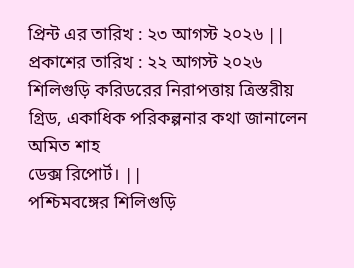প্রিন্ট এর তারিখ : ২৩ আগস্ট ২০২৬ ||
প্রকাশের তারিখ : ২২ আগস্ট ২০২৬
শিলিগুড়ি করিডরের নিরাপত্তায় ত্রিস্তরীয় গ্রিড, একাধিক পরিকল্পনার কথা জানালেন অমিত শাহ
ডেক্স রিপোর্ট। ||
পশ্চিমবঙ্গের শিলিগুড়ি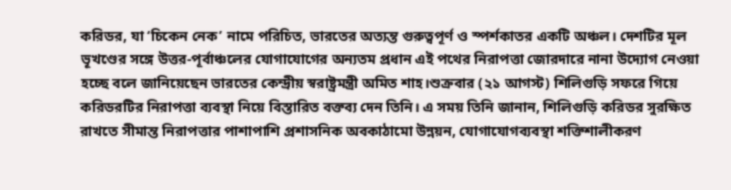করিডর, যা ‘চিকেন নেক’ নামে পরিচিত, ভারতের অত্যন্ত গুরুত্বপূর্ণ ও স্পর্শকাতর একটি অঞ্চল। দেশটির মূল ভূখণ্ডের সঙ্গে উত্তর-পূর্বাঞ্চলের যোগাযোগের অন্যতম প্রধান এই পথের নিরাপত্তা জোরদারে নানা উদ্যোগ নেওয়া হচ্ছে বলে জানিয়েছেন ভারতের কেন্দ্রীয় স্বরাষ্ট্রমন্ত্রী অমিত শাহ।শুক্রবার (২১ আগস্ট) শিলিগুড়ি সফরে গিয়ে করিডরটির নিরাপত্তা ব্যবস্থা নিয়ে বিস্তারিত বক্তব্য দেন তিনি। এ সময় তিনি জানান, শিলিগুড়ি করিডর সুরক্ষিত রাখতে সীমান্ত নিরাপত্তার পাশাপাশি প্রশাসনিক অবকাঠামো উন্নয়ন, যোগাযোগব্যবস্থা শক্তিশালীকরণ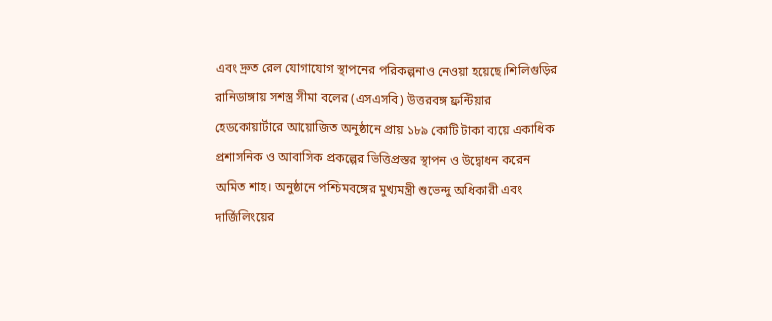এবং দ্রুত রেল যোগাযোগ স্থাপনের পরিকল্পনাও নেওয়া হয়েছে।শিলিগুড়ির রানিডাঙ্গায় সশস্ত্র সীমা বলের (এসএসবি) উত্তরবঙ্গ ফ্রন্টিয়ার হেডকোয়ার্টারে আয়োজিত অনুষ্ঠানে প্রায় ১৮৯ কোটি টাকা ব্যয়ে একাধিক প্রশাসনিক ও আবাসিক প্রকল্পের ভিত্তিপ্রস্তর স্থাপন ও উদ্বোধন করেন অমিত শাহ। অনুষ্ঠানে পশ্চিমবঙ্গের মুখ্যমন্ত্রী শুভেন্দু অধিকারী এবং দার্জিলিংয়ের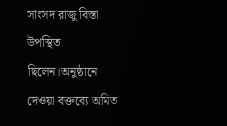সাংসদ রাজু বিস্তা উপস্থিত ছিলেন।অনুষ্ঠানে দেওয়া বক্তব্যে অমিত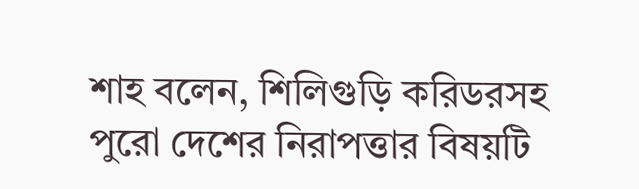শাহ বলেন, শিলিগুড়ি করিডরসহ পুরো দেশের নিরাপত্তার বিষয়টি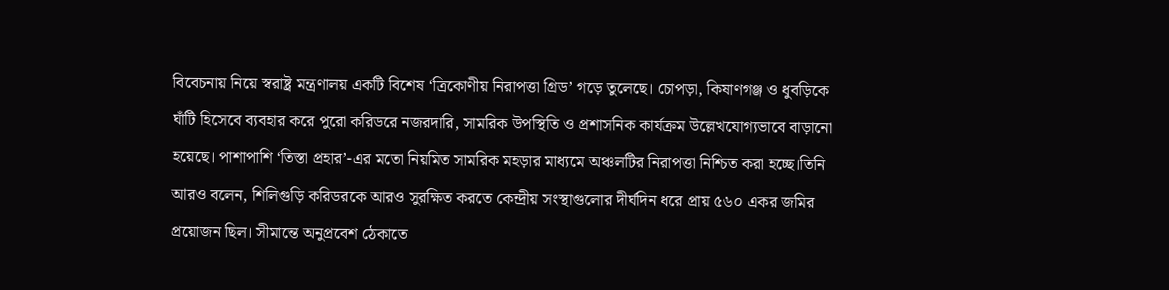বিবেচনায় নিয়ে স্বরাষ্ট্র মন্ত্রণালয় একটি বিশেষ ‘ত্রিকোণীয় নিরাপত্তা গ্রিড’ গড়ে তুলেছে। চোপড়া, কিষাণগঞ্জ ও ধুবড়িকে ঘাঁটি হিসেবে ব্যবহার করে পুরো করিডরে নজরদারি, সামরিক উপস্থিতি ও প্রশাসনিক কার্যক্রম উল্লেখযোগ্যভাবে বাড়ানো হয়েছে। পাশাপাশি ‘তিস্তা প্রহার’-এর মতো নিয়মিত সামরিক মহড়ার মাধ্যমে অঞ্চলটির নিরাপত্তা নিশ্চিত করা হচ্ছে।তিনি আরও বলেন, শিলিগুড়ি করিডরকে আরও সুরক্ষিত করতে কেন্দ্রীয় সংস্থাগুলোর দীর্ঘদিন ধরে প্রায় ৫৬০ একর জমির প্রয়োজন ছিল। সীমান্তে অনুপ্রবেশ ঠেকাতে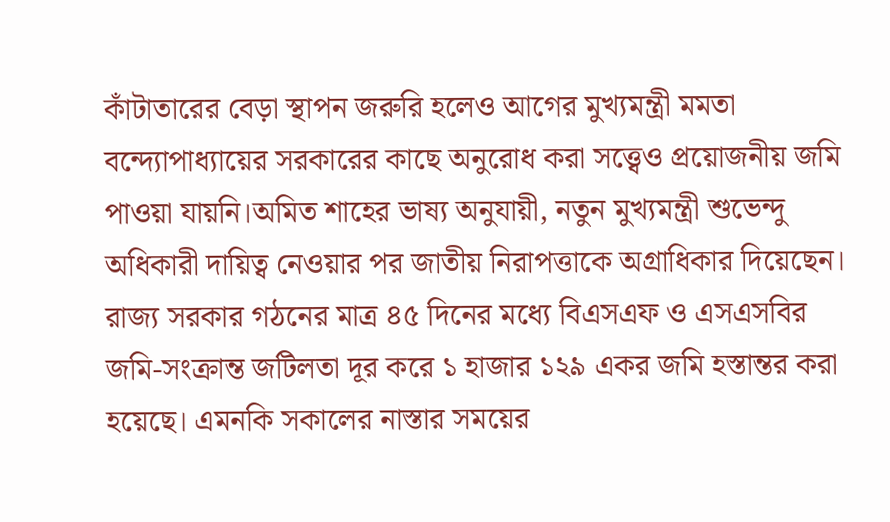কাঁটাতারের বেড়া স্থাপন জরুরি হলেও আগের মুখ্যমন্ত্রী মমতা বন্দ্যোপাধ্যায়ের সরকারের কাছে অনুরোধ করা সত্ত্বেও প্রয়োজনীয় জমি পাওয়া যায়নি।অমিত শাহের ভাষ্য অনুযায়ী, নতুন মুখ্যমন্ত্রী শুভেন্দু অধিকারী দায়িত্ব নেওয়ার পর জাতীয় নিরাপত্তাকে অগ্রাধিকার দিয়েছেন। রাজ্য সরকার গঠনের মাত্র ৪৫ দিনের মধ্যে বিএসএফ ও এসএসবির জমি-সংক্রান্ত জটিলতা দূর করে ১ হাজার ১২৯ একর জমি হস্তান্তর করা হয়েছে। এমনকি সকালের নাস্তার সময়ের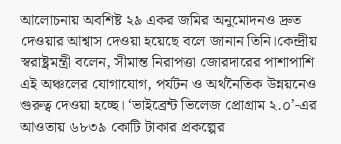আলোচনায় অবশিষ্ট ২৯ একর জমির অনুমোদনও দ্রুত দেওয়ার আশ্বাস দেওয়া হয়েছে বলে জানান তিনি।কেন্দ্রীয় স্বরাষ্ট্রমন্ত্রী বলেন, সীমান্ত নিরাপত্তা জোরদারের পাশাপাশি এই অঞ্চলের যোগাযোগ, পর্যটন ও অর্থনৈতিক উন্নয়নেও গুরুত্ব দেওয়া হচ্ছে। ‘ভাইব্রেন্ট ভিলেজ প্রোগ্রাম ২.০’-এর আওতায় ৬৮৩৯ কোটি টাকার প্রকল্পের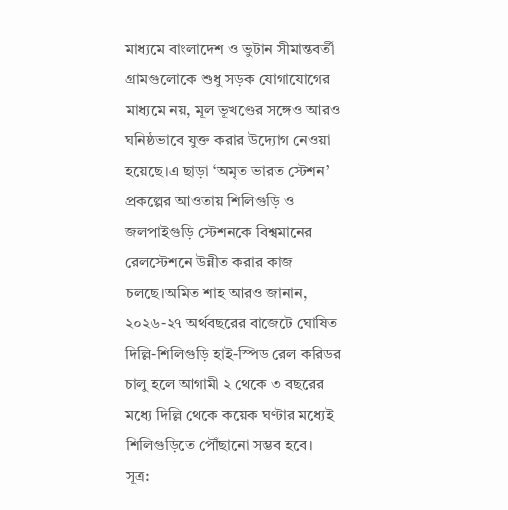মাধ্যমে বাংলাদেশ ও ভুটান সীমান্তবর্তী গ্রামগুলোকে শুধু সড়ক যোগাযোগের মাধ্যমে নয়, মূল ভূখণ্ডের সঙ্গেও আরও ঘনিষ্ঠভাবে যুক্ত করার উদ্যোগ নেওয়া হয়েছে।এ ছাড়া ‘অমৃত ভারত স্টেশন’ প্রকল্পের আওতায় শিলিগুড়ি ও জলপাইগুড়ি স্টেশনকে বিশ্বমানের রেলস্টেশনে উন্নীত করার কাজ চলছে।অমিত শাহ আরও জানান, ২০২৬-২৭ অর্থবছরের বাজেটে ঘোষিত দিল্লি-শিলিগুড়ি হাই-স্পিড রেল করিডর চালু হলে আগামী ২ থেকে ৩ বছরের মধ্যে দিল্লি থেকে কয়েক ঘণ্টার মধ্যেই শিলিগুড়িতে পৌঁছানো সম্ভব হবে।
সূত্র: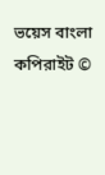ভয়েস বাংলা
কপিরাইট ©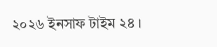২০২৬ ইনসাফ টাইম ২৪ ।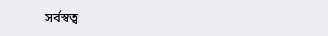সর্বস্বত্ব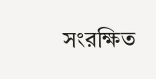সংরক্ষিত